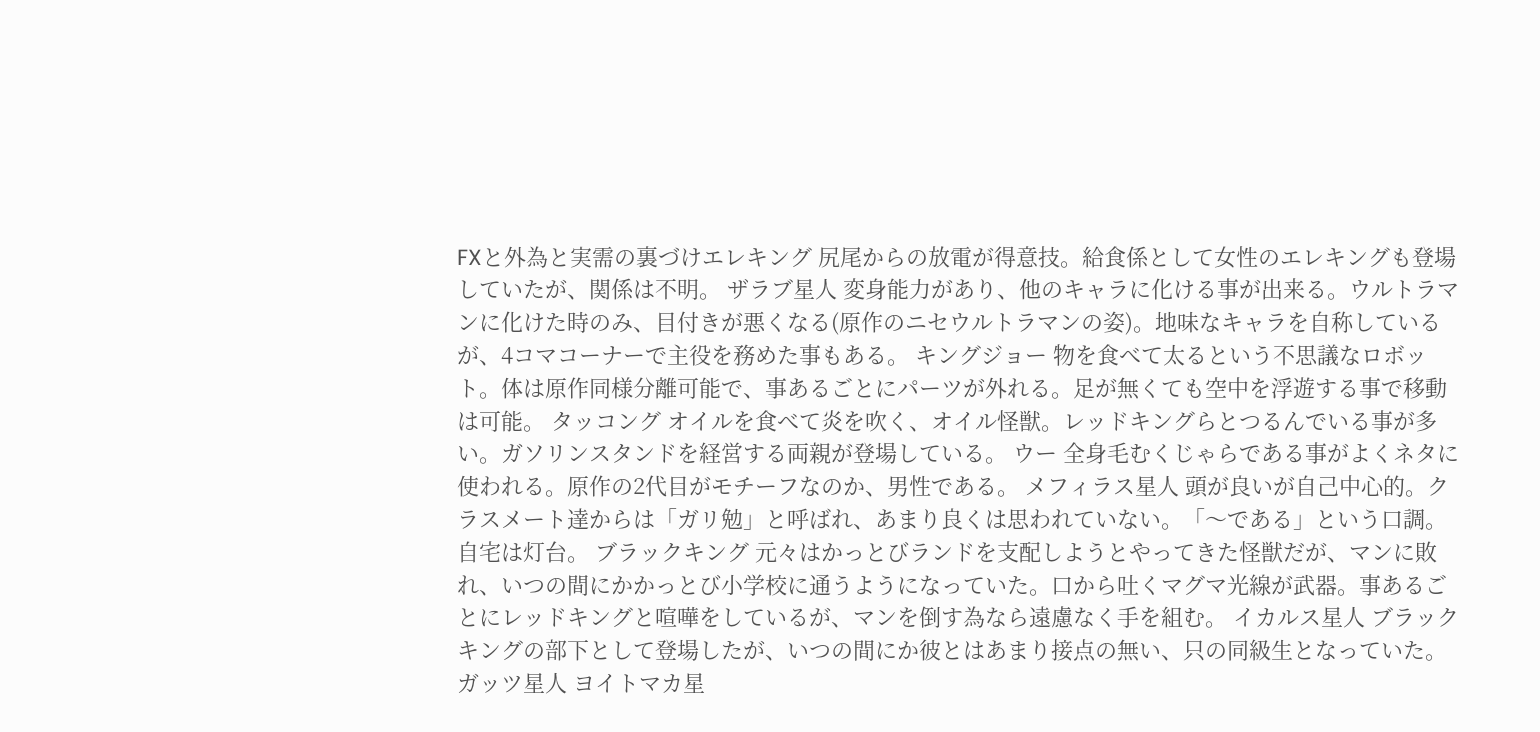FXと外為と実需の裏づけエレキング 尻尾からの放電が得意技。給食係として女性のエレキングも登場していたが、関係は不明。 ザラブ星人 変身能力があり、他のキャラに化ける事が出来る。ウルトラマンに化けた時のみ、目付きが悪くなる(原作のニセウルトラマンの姿)。地味なキャラを自称しているが、4コマコーナーで主役を務めた事もある。 キングジョー 物を食べて太るという不思議なロボット。体は原作同様分離可能で、事あるごとにパーツが外れる。足が無くても空中を浮遊する事で移動は可能。 タッコング オイルを食べて炎を吹く、オイル怪獣。レッドキングらとつるんでいる事が多い。ガソリンスタンドを経営する両親が登場している。 ウー 全身毛むくじゃらである事がよくネタに使われる。原作の2代目がモチーフなのか、男性である。 メフィラス星人 頭が良いが自己中心的。クラスメート達からは「ガリ勉」と呼ばれ、あまり良くは思われていない。「〜である」という口調。自宅は灯台。 ブラックキング 元々はかっとびランドを支配しようとやってきた怪獣だが、マンに敗れ、いつの間にかかっとび小学校に通うようになっていた。口から吐くマグマ光線が武器。事あるごとにレッドキングと喧嘩をしているが、マンを倒す為なら遠慮なく手を組む。 イカルス星人 ブラックキングの部下として登場したが、いつの間にか彼とはあまり接点の無い、只の同級生となっていた。 ガッツ星人 ヨイトマカ星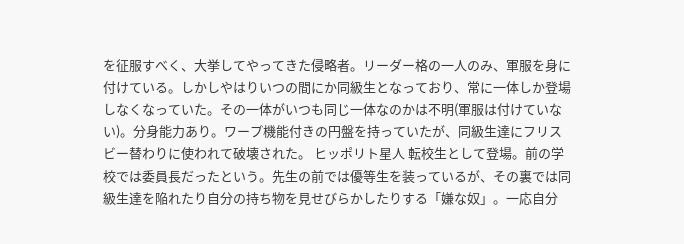を征服すべく、大挙してやってきた侵略者。リーダー格の一人のみ、軍服を身に付けている。しかしやはりいつの間にか同級生となっており、常に一体しか登場しなくなっていた。その一体がいつも同じ一体なのかは不明(軍服は付けていない)。分身能力あり。ワープ機能付きの円盤を持っていたが、同級生達にフリスビー替わりに使われて破壊された。 ヒッポリト星人 転校生として登場。前の学校では委員長だったという。先生の前では優等生を装っているが、その裏では同級生達を陥れたり自分の持ち物を見せびらかしたりする「嫌な奴」。一応自分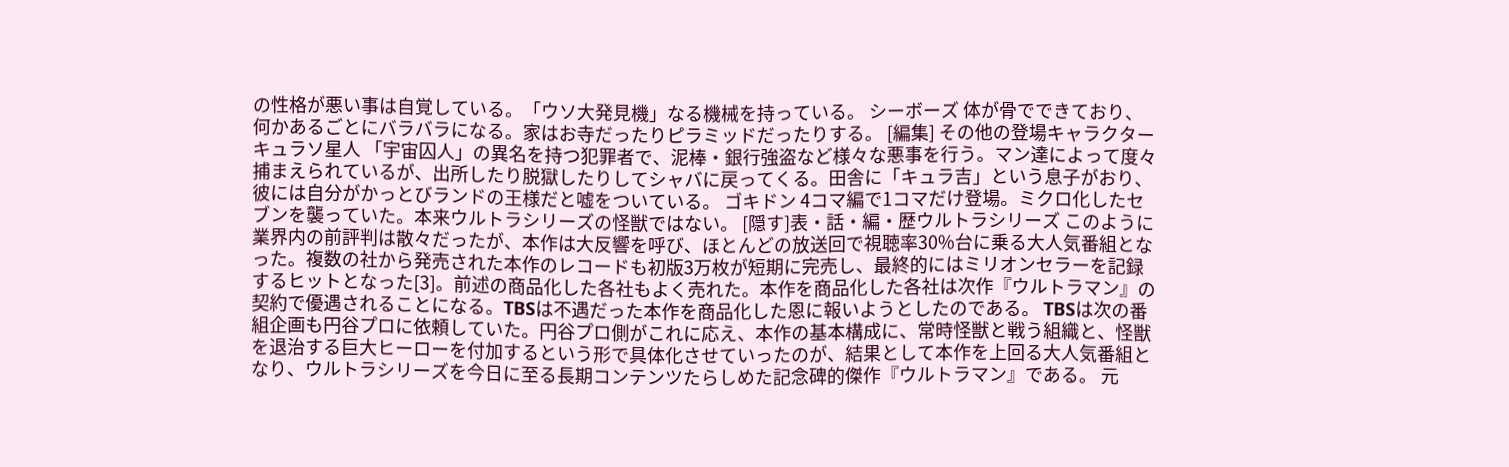の性格が悪い事は自覚している。「ウソ大発見機」なる機械を持っている。 シーボーズ 体が骨でできており、何かあるごとにバラバラになる。家はお寺だったりピラミッドだったりする。 [編集] その他の登場キャラクター キュラソ星人 「宇宙囚人」の異名を持つ犯罪者で、泥棒・銀行強盗など様々な悪事を行う。マン達によって度々捕まえられているが、出所したり脱獄したりしてシャバに戻ってくる。田舎に「キュラ吉」という息子がおり、彼には自分がかっとびランドの王様だと嘘をついている。 ゴキドン 4コマ編で1コマだけ登場。ミクロ化したセブンを襲っていた。本来ウルトラシリーズの怪獣ではない。 [隠す]表・話・編・歴ウルトラシリーズ このように業界内の前評判は散々だったが、本作は大反響を呼び、ほとんどの放送回で視聴率30%台に乗る大人気番組となった。複数の社から発売された本作のレコードも初版3万枚が短期に完売し、最終的にはミリオンセラーを記録するヒットとなった[3]。前述の商品化した各社もよく売れた。本作を商品化した各社は次作『ウルトラマン』の契約で優遇されることになる。TBSは不遇だった本作を商品化した恩に報いようとしたのである。 TBSは次の番組企画も円谷プロに依頼していた。円谷プロ側がこれに応え、本作の基本構成に、常時怪獣と戦う組織と、怪獣を退治する巨大ヒーローを付加するという形で具体化させていったのが、結果として本作を上回る大人気番組となり、ウルトラシリーズを今日に至る長期コンテンツたらしめた記念碑的傑作『ウルトラマン』である。 元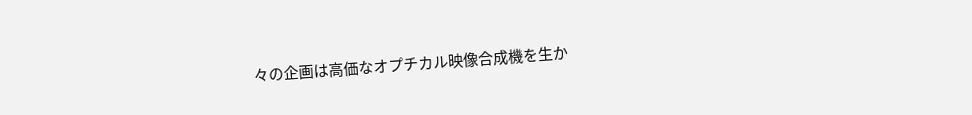々の企画は高価なオプチカル映像合成機を生か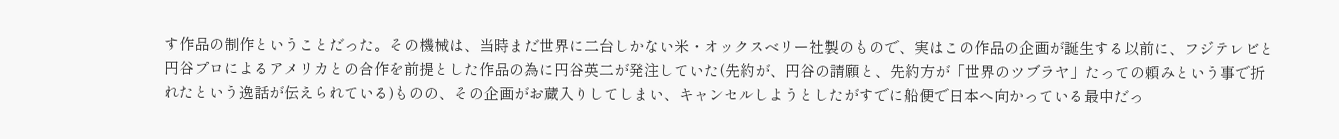す作品の制作ということだった。その機械は、当時まだ世界に二台しかない米・オックスベリー社製のもので、実はこの作品の企画が誕生する以前に、フジテレビと円谷プロによるアメリカとの合作を前提とした作品の為に円谷英二が発注していた(先約が、円谷の請願と、先約方が「世界のツブラヤ」たっての頼みという事で折れたという逸話が伝えられている)ものの、その企画がお蔵入りしてしまい、キャンセルしようとしたがすでに船便で日本へ向かっている最中だっ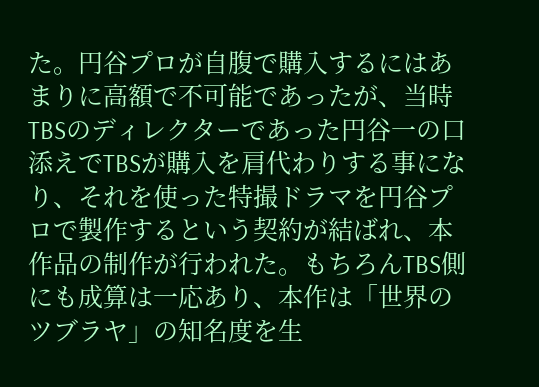た。円谷プロが自腹で購入するにはあまりに高額で不可能であったが、当時TBSのディレクターであった円谷一の口添えでTBSが購入を肩代わりする事になり、それを使った特撮ドラマを円谷プロで製作するという契約が結ばれ、本作品の制作が行われた。もちろんTBS側にも成算は一応あり、本作は「世界のツブラヤ」の知名度を生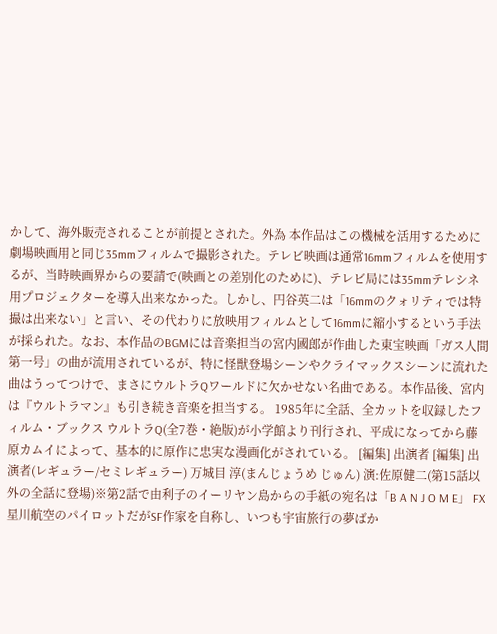かして、海外販売されることが前提とされた。外為 本作品はこの機械を活用するために劇場映画用と同じ35mmフィルムで撮影された。テレビ映画は通常16mmフィルムを使用するが、当時映画界からの要請で(映画との差別化のために)、テレビ局には35mmテレシネ用プロジェクターを導入出来なかった。しかし、円谷英二は「16mmのクォリティでは特撮は出来ない」と言い、その代わりに放映用フィルムとして16mmに縮小するという手法が採られた。なお、本作品のBGMには音楽担当の宮内國郎が作曲した東宝映画「ガス人間第一号」の曲が流用されているが、特に怪獣登場シーンやクライマックスシーンに流れた曲はうってつけで、まさにウルトラQワールドに欠かせない名曲である。本作品後、宮内は『ウルトラマン』も引き続き音楽を担当する。 1985年に全話、全カットを収録したフィルム・ブックス ウルトラQ(全7巻・絶版)が小学館より刊行され、平成になってから藤原カムイによって、基本的に原作に忠実な漫画化がされている。 [編集] 出演者 [編集] 出演者(レギュラー/セミレギュラー) 万城目 淳(まんじょうめ じゅん) 演:佐原健二(第15話以外の全話に登場)※第2話で由利子のイーリヤン島からの手紙の宛名は「B A N J O M E」 FX 星川航空のパイロットだがSF作家を自称し、いつも宇宙旅行の夢ばか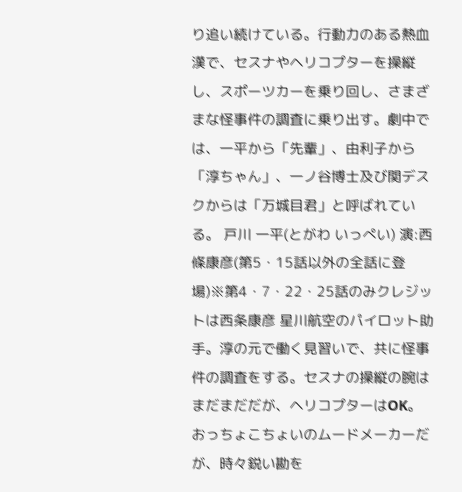り追い続けている。行動力のある熱血漢で、セスナやヘリコプターを操縦し、スポーツカーを乗り回し、さまざまな怪事件の調査に乗り出す。劇中では、一平から「先輩」、由利子から「淳ちゃん」、一ノ谷博士及び関デスクからは「万城目君」と呼ばれている。 戸川 一平(とがわ いっぺい) 演:西條康彦(第5・15話以外の全話に登場)※第4・7・22・25話のみクレジットは西条康彦 星川航空のパイロット助手。淳の元で働く見習いで、共に怪事件の調査をする。セスナの操縦の腕はまだまだだが、ヘリコプターはOK。おっちょこちょいのムードメーカーだが、時々鋭い勘を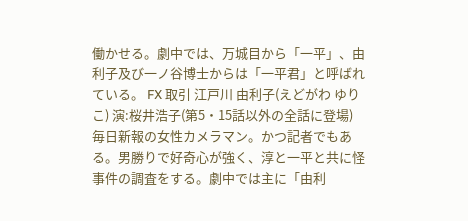働かせる。劇中では、万城目から「一平」、由利子及び一ノ谷博士からは「一平君」と呼ばれている。 FX 取引 江戸川 由利子(えどがわ ゆりこ) 演:桜井浩子(第5・15話以外の全話に登場) 毎日新報の女性カメラマン。かつ記者でもある。男勝りで好奇心が強く、淳と一平と共に怪事件の調査をする。劇中では主に「由利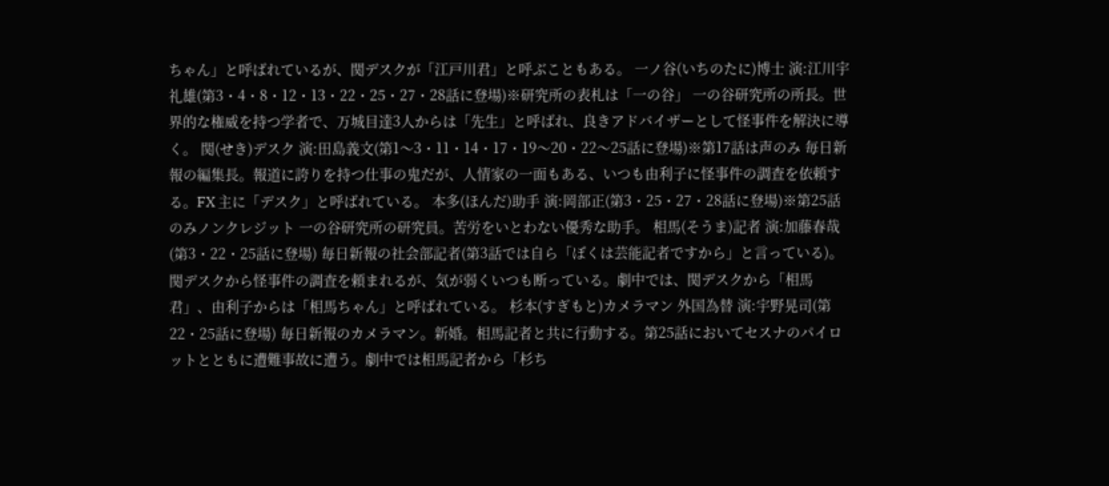ちゃん」と呼ばれているが、関デスクが「江戸川君」と呼ぶこともある。 一ノ谷(いちのたに)博士 演:江川宇礼雄(第3・4・8・12・13・22・25・27・28話に登場)※研究所の表札は「一の谷」 一の谷研究所の所長。世界的な権威を持つ学者で、万城目達3人からは「先生」と呼ばれ、良きアドバイザーとして怪事件を解決に導く。 関(せき)デスク 演:田島義文(第1〜3・11・14・17・19〜20・22〜25話に登場)※第17話は声のみ 毎日新報の編集長。報道に誇りを持つ仕事の鬼だが、人情家の一面もある、いつも由利子に怪事件の調査を依頼する。FX 主に「デスク」と呼ばれている。 本多(ほんだ)助手 演:岡部正(第3・25・27・28話に登場)※第25話のみノンクレジット 一の谷研究所の研究員。苦労をいとわない優秀な助手。 相馬(そうま)記者 演:加藤春哉(第3・22・25話に登場) 毎日新報の社会部記者(第3話では自ら「ぼくは芸能記者ですから」と言っている)。関デスクから怪事件の調査を頼まれるが、気が弱くいつも断っている。劇中では、関デスクから「相馬君」、由利子からは「相馬ちゃん」と呼ばれている。 杉本(すぎもと)カメラマン 外国為替 演:宇野晃司(第22・25話に登場) 毎日新報のカメラマン。新婚。相馬記者と共に行動する。第25話においてセスナのパイロットとともに遭難事故に遭う。劇中では相馬記者から「杉ち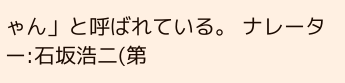ゃん」と呼ばれている。 ナレーター:石坂浩二(第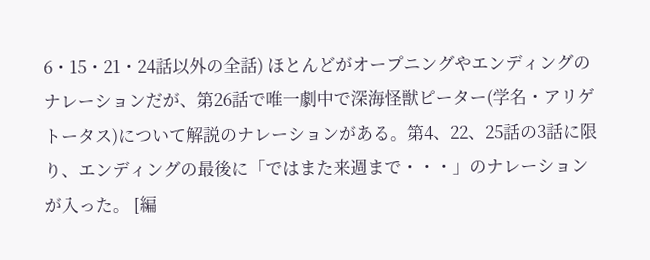6・15・21・24話以外の全話) ほとんどがオープニングやエンディングのナレーションだが、第26話で唯一劇中で深海怪獣ピーター(学名・アリゲトータス)について解説のナレーションがある。第4、22、25話の3話に限り、エンディングの最後に「ではまた来週まで・・・」のナレーションが入った。 [編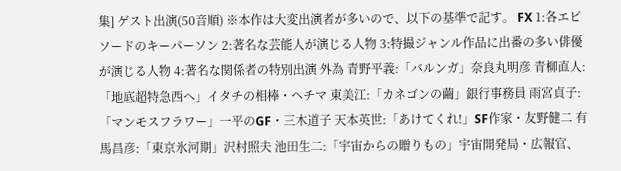集] ゲスト出演(50音順) ※本作は大変出演者が多いので、以下の基準で記す。 FX 1:各エピソードのキーパーソン 2:著名な芸能人が演じる人物 3:特撮ジャンル作品に出番の多い俳優が演じる人物 4:著名な関係者の特別出演 外為 青野平義:「バルンガ」奈良丸明彦 青柳直人:「地底超特急西へ」イタチの相棒・ヘチマ 東美江:「カネゴンの繭」銀行事務員 雨宮貞子:「マンモスフラワー」一平のGF・三木道子 天本英世:「あけてくれ!」SF作家・友野健二 有馬昌彦:「東京氷河期」沢村照夫 池田生二:「宇宙からの贈りもの」宇宙開発局・広報官、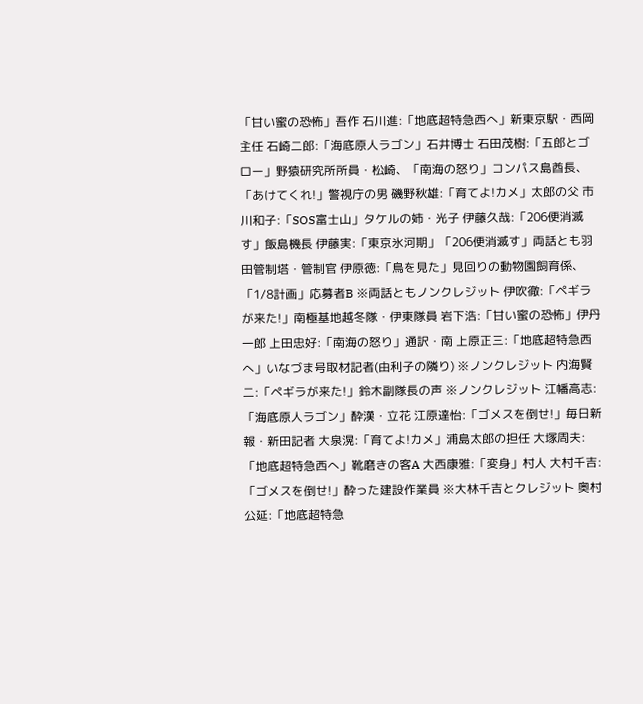「甘い蜜の恐怖」吾作 石川進:「地底超特急西へ」新東京駅・西岡主任 石崎二郎:「海底原人ラゴン」石井博士 石田茂樹:「五郎とゴロー」野猿研究所所員・松崎、「南海の怒り」コンパス島酋長、「あけてくれ!」警視庁の男 磯野秋雄:「育てよ!カメ」太郎の父 市川和子:「SOS富士山」タケルの姉・光子 伊藤久哉:「206便消滅す」飯島機長 伊藤実:「東京氷河期」「206便消滅す」両話とも羽田管制塔・管制官 伊原徳:「鳥を見た」見回りの動物園飼育係、「1/8計画」応募者B ※両話ともノンクレジット 伊吹徹:「ペギラが来た!」南極基地越冬隊・伊東隊員 岩下浩:「甘い蜜の恐怖」伊丹一郎 上田忠好:「南海の怒り」通訳・南 上原正三:「地底超特急西へ」いなづま号取材記者(由利子の隣り) ※ノンクレジット 内海賢二:「ペギラが来た!」鈴木副隊長の声 ※ノンクレジット 江幡高志:「海底原人ラゴン」酔漢・立花 江原達怡:「ゴメスを倒せ!」毎日新報・新田記者 大泉滉:「育てよ!カメ」浦島太郎の担任 大塚周夫:「地底超特急西へ」靴磨きの客A 大西康雅:「変身」村人 大村千吉:「ゴメスを倒せ!」酔った建設作業員 ※大林千吉とクレジット 奥村公延:「地底超特急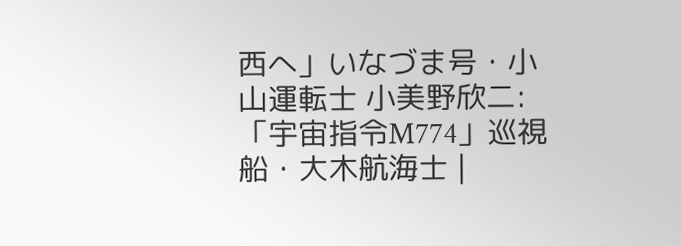西へ」いなづま号・小山運転士 小美野欣二:「宇宙指令M774」巡視船・大木航海士 |